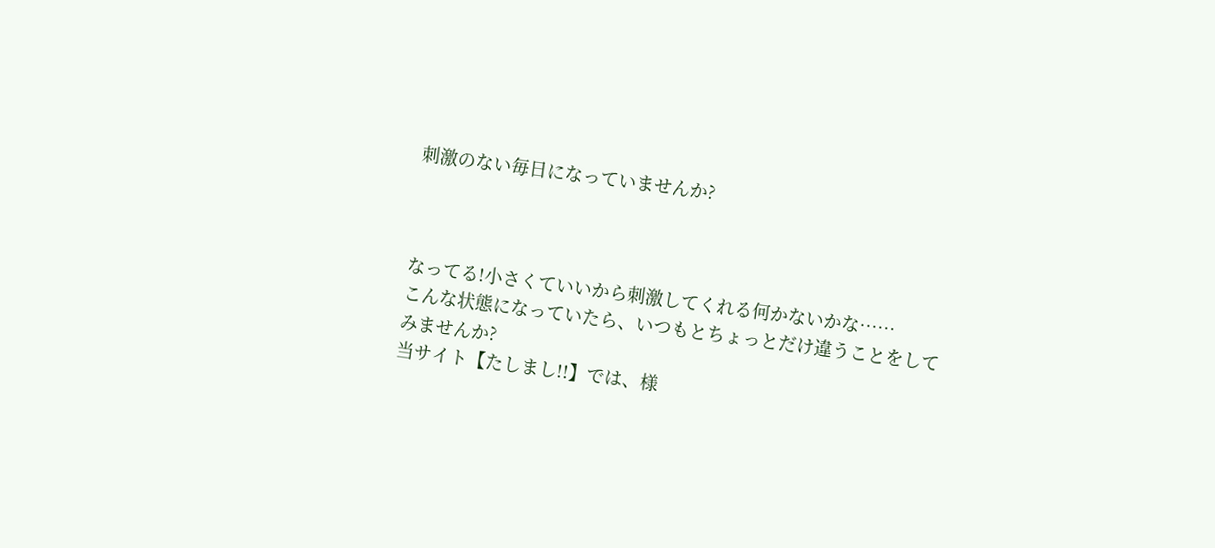刺激のない毎日になっていませんか?



なってる!小さくていいから刺激してくれる何かないかな……
こんな状態になっていたら、いつもとちょっとだけ違うことをしてみませんか?
当サイト【たしまし!!】では、様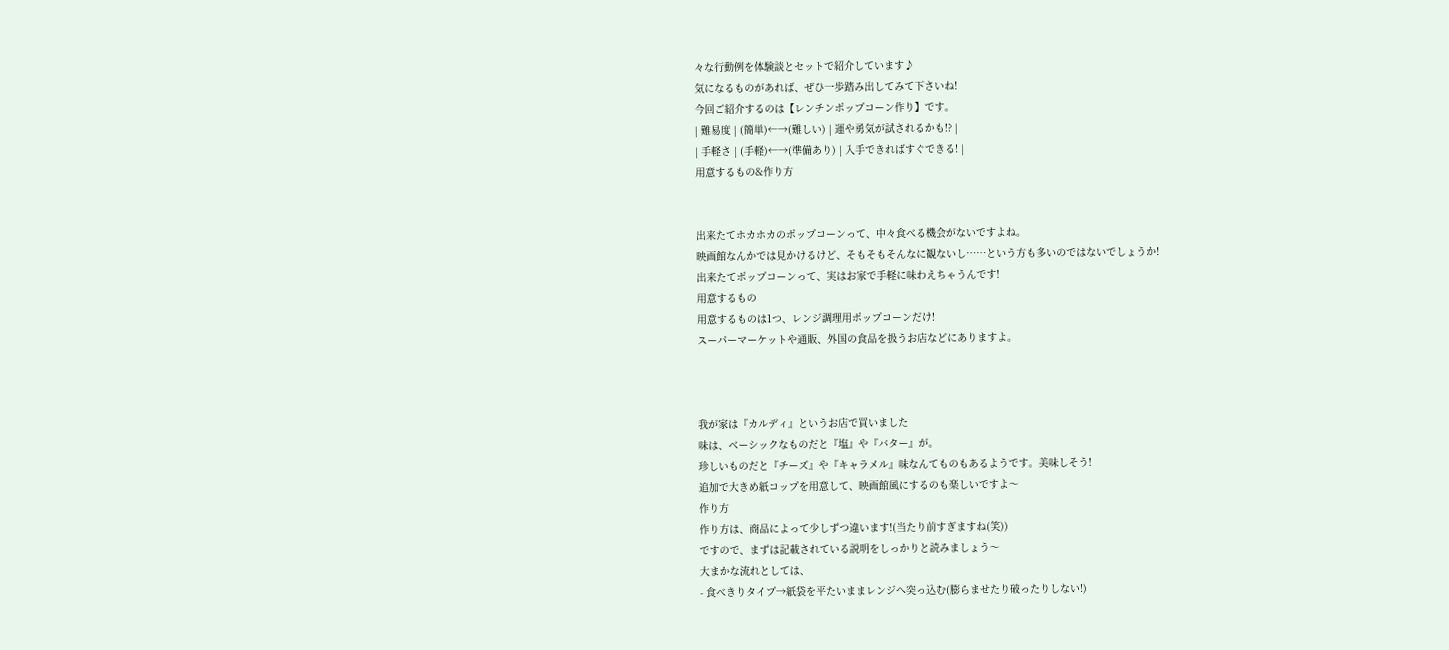々な行動例を体験談とセットで紹介しています♪
気になるものがあれば、ぜひ一歩踏み出してみて下さいね!
今回ご紹介するのは【レンチンポップコーン作り】です。
| 難易度 | (簡単)←→(難しい) | 運や勇気が試されるかも!? |
| 手軽さ | (手軽)←→(準備あり) | 入手できればすぐできる! |
用意するもの&作り方


出来たてホカホカのポップコーンって、中々食べる機会がないですよね。
映画館なんかでは見かけるけど、そもそもそんなに観ないし……という方も多いのではないでしょうか!
出来たてポップコーンって、実はお家で手軽に味わえちゃうんです!
用意するもの
用意するものは1つ、レンジ調理用ポップコーンだけ!
スーパーマーケットや通販、外国の食品を扱うお店などにありますよ。



我が家は『カルディ』というお店で買いました
味は、ベーシックなものだと『塩』や『バター』が。
珍しいものだと『チーズ』や『キャラメル』味なんてものもあるようです。美味しそう!
追加で大きめ紙コップを用意して、映画館風にするのも楽しいですよ〜
作り方
作り方は、商品によって少しずつ違います!(当たり前すぎますね(笑))
ですので、まずは記載されている説明をしっかりと読みましょう〜
大まかな流れとしては、
- 食べきりタイプ→紙袋を平たいままレンジへ突っ込む(膨らませたり破ったりしない!)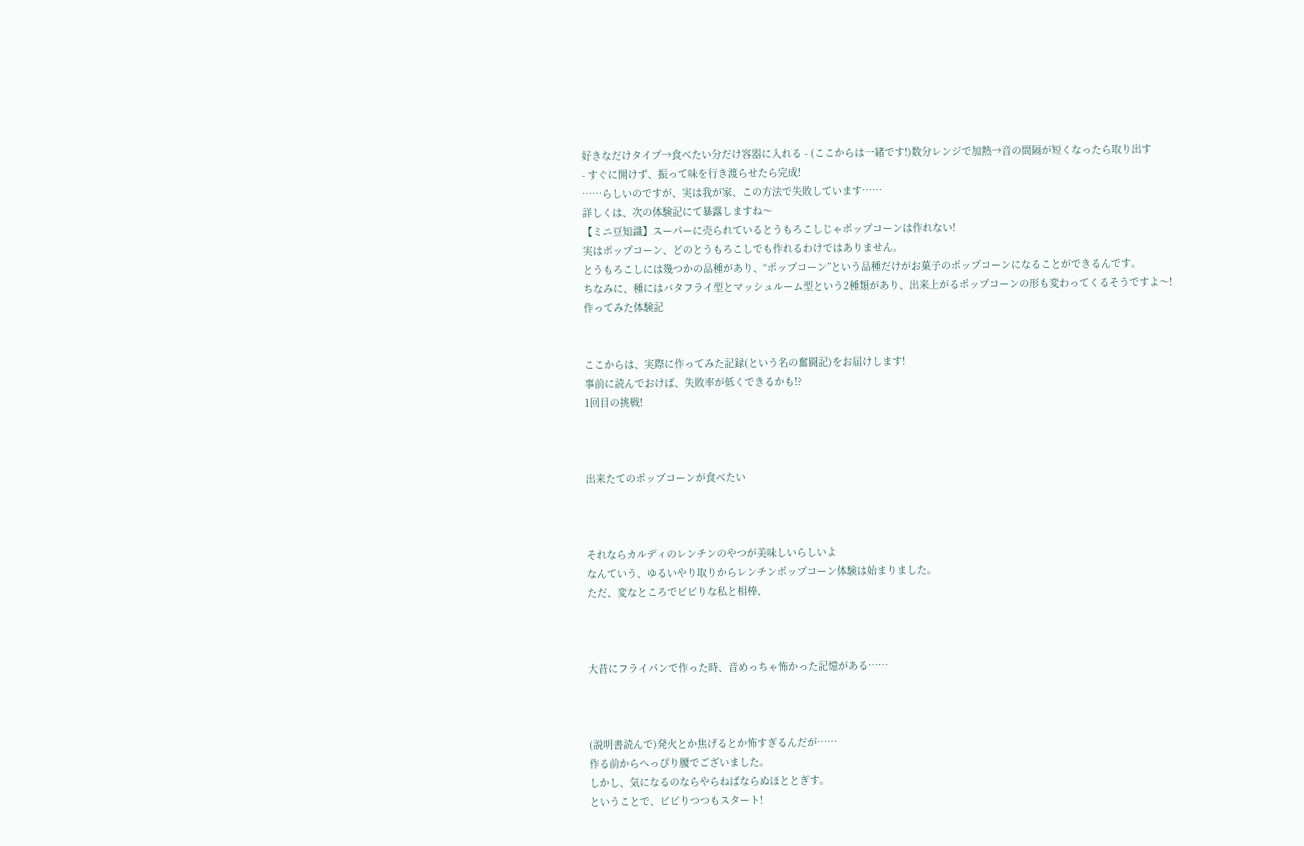好きなだけタイプ→食べたい分だけ容器に入れる - (ここからは一緒です!)数分レンジで加熱→音の間隔が短くなったら取り出す
- すぐに開けず、振って味を行き渡らせたら完成!
……らしいのですが、実は我が家、この方法で失敗しています……
詳しくは、次の体験記にて暴露しますね〜
【ミニ豆知識】スーパーに売られているとうもろこしじゃポップコーンは作れない!
実はポップコーン、どのとうもろこしでも作れるわけではありません。
とうもろこしには幾つかの品種があり、“ポップコーン”という品種だけがお菓子のポップコーンになることができるんです。
ちなみに、種にはバタフライ型とマッシュルーム型という2種類があり、出来上がるポップコーンの形も変わってくるそうですよ〜!
作ってみた体験記


ここからは、実際に作ってみた記録(という名の奮闘記)をお届けします!
事前に読んでおけば、失敗率が低くできるかも!?
1回目の挑戦!



出来たてのポップコーンが食べたい



それならカルディのレンチンのやつが美味しいらしいよ
なんていう、ゆるいやり取りからレンチンポップコーン体験は始まりました。
ただ、変なところでビビりな私と相棒、



大昔にフライパンで作った時、音めっちゃ怖かった記憶がある……



(説明書読んで)発火とか焦げるとか怖すぎるんだが……
作る前からへっぴり腰でございました。
しかし、気になるのならやらねばならぬほととぎす。
ということで、ビビりつつもスタート!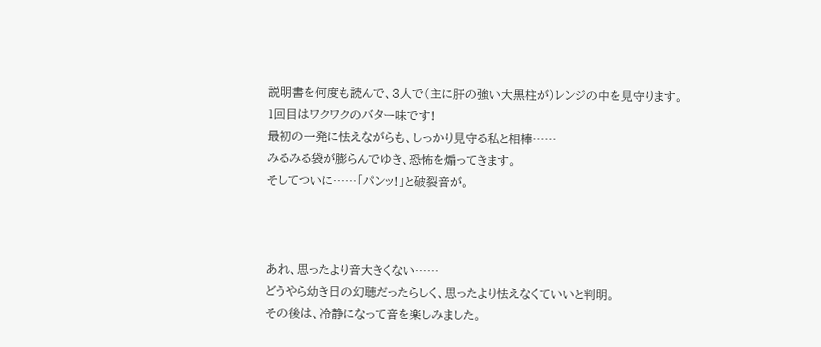説明書を何度も読んで、3人で(主に肝の強い大黒柱が)レンジの中を見守ります。
1回目はワクワクのバター味です!
最初の一発に怯えながらも、しっかり見守る私と相棒……
みるみる袋が膨らんでゆき、恐怖を煽ってきます。
そしてついに……「パンッ!」と破裂音が。



あれ、思ったより音大きくない……
どうやら幼き日の幻聴だったらしく、思ったより怯えなくていいと判明。
その後は、冷静になって音を楽しみました。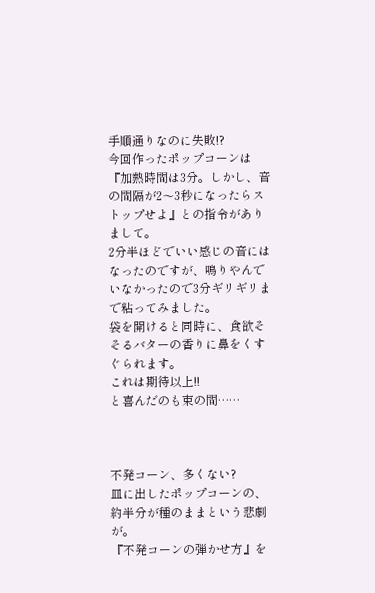手順通りなのに失敗!?
今回作ったポップコーンは『加熱時間は3分。しかし、音の間隔が2〜3秒になったらストップせよ』との指令がありまして。
2分半ほどでいい感じの音にはなったのですが、鳴りやんでいなかったので3分ギリギリまで粘ってみました。
袋を開けると同時に、食欲そそるバターの香りに鼻をくすぐられます。
これは期待以上!!
と喜んだのも束の間……



不発コーン、多くない?
皿に出したポップコーンの、約半分が種のままという悲劇が。
『不発コーンの弾かせ方』を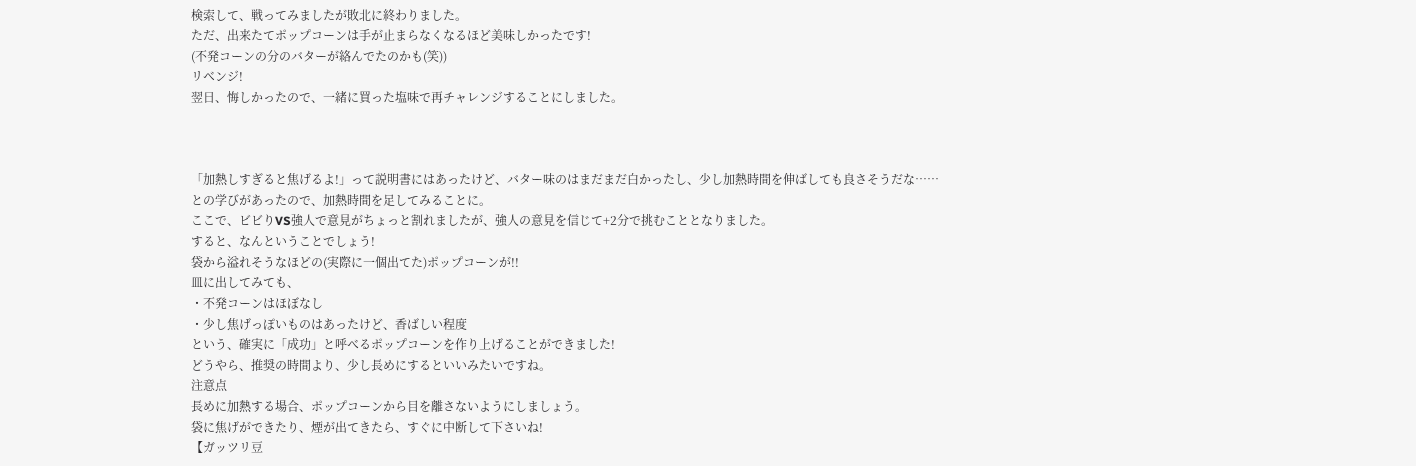検索して、戦ってみましたが敗北に終わりました。
ただ、出来たてポップコーンは手が止まらなくなるほど美味しかったです!
(不発コーンの分のバターが絡んでたのかも(笑))
リベンジ!
翌日、悔しかったので、一緒に買った塩味で再チャレンジすることにしました。



「加熱しすぎると焦げるよ!」って説明書にはあったけど、バター味のはまだまだ白かったし、少し加熱時間を伸ばしても良さそうだな……
との学びがあったので、加熱時間を足してみることに。
ここで、ビビりVS強人で意見がちょっと割れましたが、強人の意見を信じて+2分で挑むこととなりました。
すると、なんということでしょう!
袋から溢れそうなほどの(実際に一個出てた)ポップコーンが!!
皿に出してみても、
・不発コーンはほぼなし
・少し焦げっぽいものはあったけど、香ばしい程度
という、確実に「成功」と呼べるポップコーンを作り上げることができました!
どうやら、推奨の時間より、少し長めにするといいみたいですね。
注意点
長めに加熱する場合、ポップコーンから目を離さないようにしましょう。
袋に焦げができたり、煙が出てきたら、すぐに中断して下さいね!
【ガッツリ豆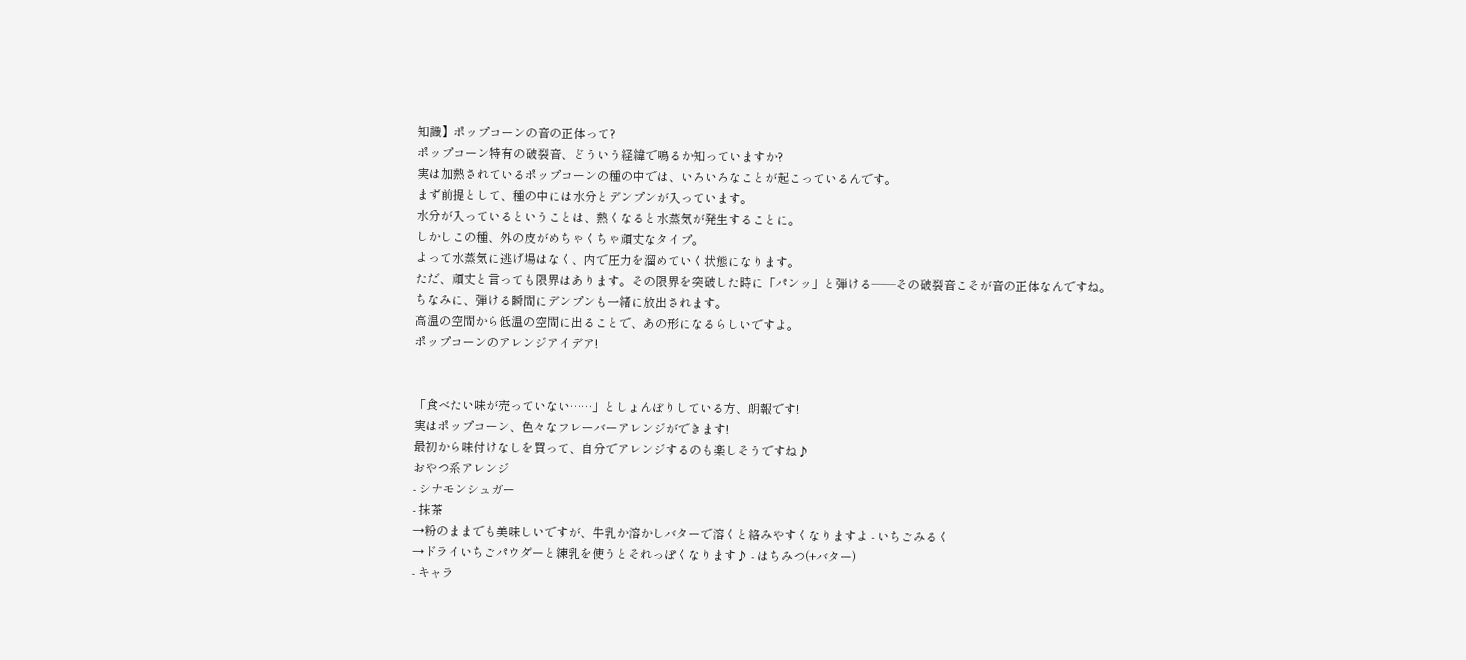知識】ポップコーンの音の正体って?
ポップコーン特有の破裂音、どういう経緯で鳴るか知っていますか?
実は加熱されているポップコーンの種の中では、いろいろなことが起こっているんです。
まず前提として、種の中には水分とデンプンが入っています。
水分が入っているということは、熱くなると水蒸気が発生することに。
しかしこの種、外の皮がめちゃくちゃ頑丈なタイプ。
よって水蒸気に逃げ場はなく、内で圧力を溜めていく状態になります。
ただ、頑丈と言っても限界はあります。その限界を突破した時に「パンッ」と弾ける――その破裂音こそが音の正体なんですね。
ちなみに、弾ける瞬間にデンプンも一緒に放出されます。
高温の空間から低温の空間に出ることで、あの形になるらしいですよ。
ポップコーンのアレンジアイデア!


「食べたい味が売っていない……」としょんぼりしている方、朗報です!
実はポップコーン、色々なフレーバーアレンジができます!
最初から味付けなしを買って、自分でアレンジするのも楽しそうですね♪
おやつ系アレンジ
- シナモンシュガー
- 抹茶
→粉のままでも美味しいですが、牛乳か溶かしバターで溶くと絡みやすくなりますよ - いちごみるく
→ドライいちごパウダーと練乳を使うとそれっぽくなります♪ - はちみつ(+バター)
- キャラ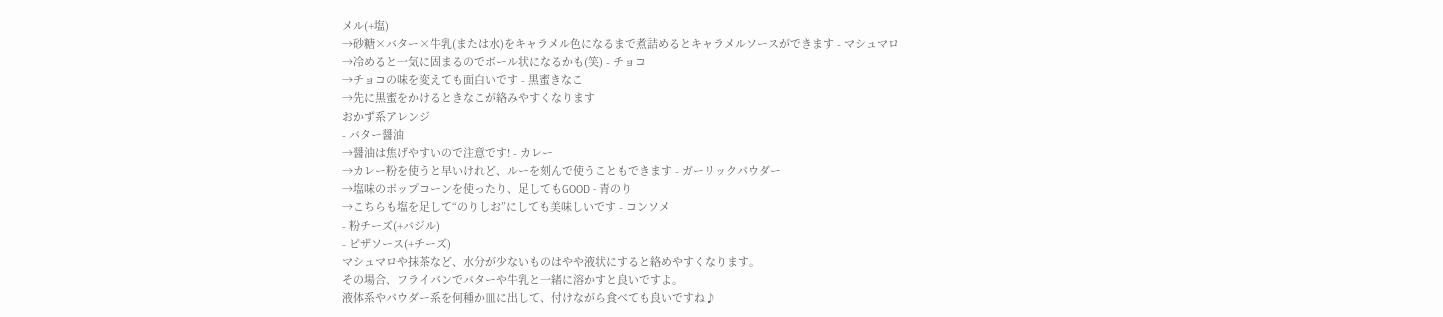メル(+塩)
→砂糖×バター×牛乳(または水)をキャラメル色になるまで煮詰めるとキャラメルソースができます - マシュマロ
→冷めると一気に固まるのでボール状になるかも(笑) - チョコ
→チョコの味を変えても面白いです - 黒蜜きなこ
→先に黒蜜をかけるときなこが絡みやすくなります
おかず系アレンジ
- バター醤油
→醤油は焦げやすいので注意です! - カレー
→カレー粉を使うと早いけれど、ルーを刻んで使うこともできます - ガーリックパウダー
→塩味のポップコーンを使ったり、足してもGOOD - 青のり
→こちらも塩を足して“のりしお”にしても美味しいです - コンソメ
- 粉チーズ(+バジル)
- ピザソース(+チーズ)
マシュマロや抹茶など、水分が少ないものはやや液状にすると絡めやすくなります。
その場合、フライパンでバターや牛乳と一緒に溶かすと良いですよ。
液体系やパウダー系を何種か皿に出して、付けながら食べても良いですね♪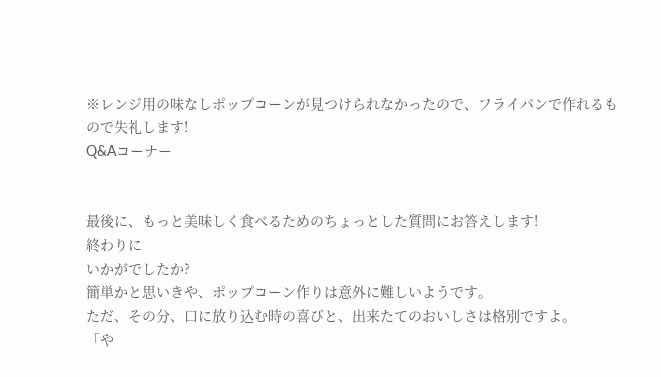※レンジ用の味なしポップコーンが見つけられなかったので、フライパンで作れるもので失礼します!
Q&Aコーナー


最後に、もっと美味しく食べるためのちょっとした質問にお答えします!
終わりに
いかがでしたか?
簡単かと思いきや、ポップコーン作りは意外に難しいようです。
ただ、その分、口に放り込む時の喜びと、出来たてのおいしさは格別ですよ。
「や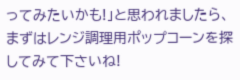ってみたいかも!」と思われましたら、まずはレンジ調理用ポップコーンを探してみて下さいね!